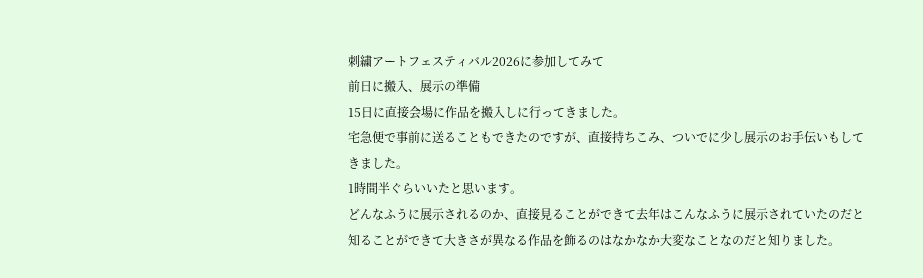刺繍アートフェスティバル2026に参加してみて
前日に搬入、展示の準備
15日に直接会場に作品を搬入しに行ってきました。
宅急便で事前に送ることもできたのですが、直接持ちこみ、ついでに少し展示のお手伝いもしてきました。
1時間半ぐらいいたと思います。
どんなふうに展示されるのか、直接見ることができて去年はこんなふうに展示されていたのだと知ることができて大きさが異なる作品を飾るのはなかなか大変なことなのだと知りました。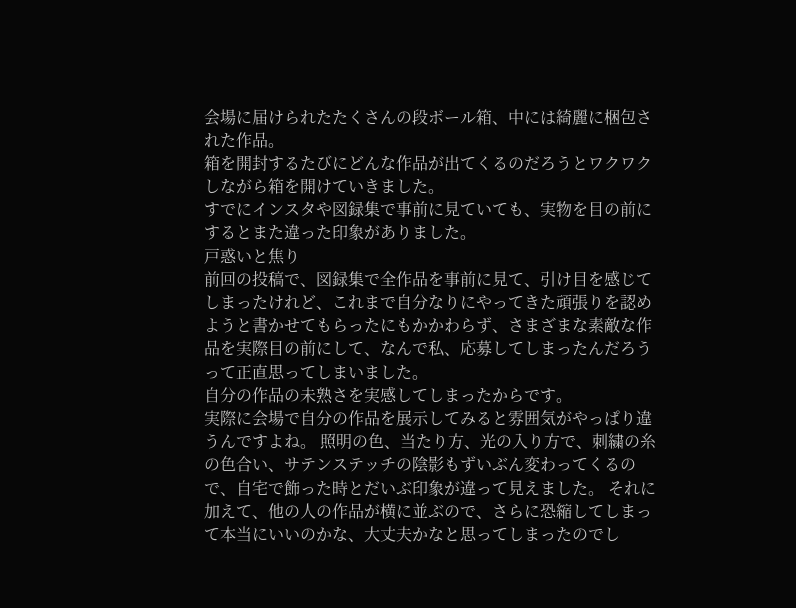会場に届けられたたくさんの段ボール箱、中には綺麗に梱包された作品。
箱を開封するたびにどんな作品が出てくるのだろうとワクワクしながら箱を開けていきました。
すでにインスタや図録集で事前に見ていても、実物を目の前にするとまた違った印象がありました。
戸惑いと焦り
前回の投稿で、図録集で全作品を事前に見て、引け目を感じてしまったけれど、これまで自分なりにやってきた頑張りを認めようと書かせてもらったにもかかわらず、さまざまな素敵な作品を実際目の前にして、なんで私、応募してしまったんだろうって正直思ってしまいました。
自分の作品の未熟さを実感してしまったからです。
実際に会場で自分の作品を展示してみると雰囲気がやっぱり違うんですよね。 照明の色、当たり方、光の入り方で、刺繍の糸の色合い、サテンステッチの陰影もずいぶん変わってくるので、自宅で飾った時とだいぶ印象が違って見えました。 それに加えて、他の人の作品が横に並ぶので、さらに恐縮してしまって本当にいいのかな、大丈夫かなと思ってしまったのでし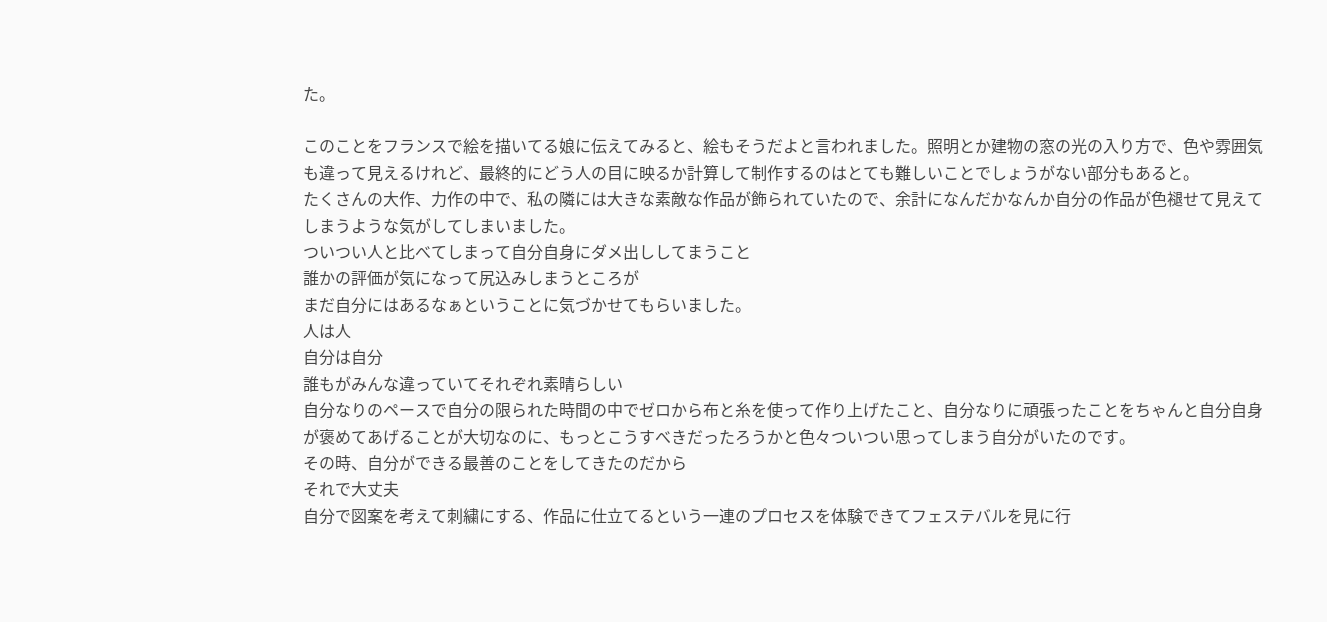た。

このことをフランスで絵を描いてる娘に伝えてみると、絵もそうだよと言われました。照明とか建物の窓の光の入り方で、色や雰囲気も違って見えるけれど、最終的にどう人の目に映るか計算して制作するのはとても難しいことでしょうがない部分もあると。
たくさんの大作、力作の中で、私の隣には大きな素敵な作品が飾られていたので、余計になんだかなんか自分の作品が色褪せて見えてしまうような気がしてしまいました。
ついつい人と比べてしまって自分自身にダメ出ししてまうこと
誰かの評価が気になって尻込みしまうところが
まだ自分にはあるなぁということに気づかせてもらいました。
人は人
自分は自分
誰もがみんな違っていてそれぞれ素晴らしい
自分なりのペースで自分の限られた時間の中でゼロから布と糸を使って作り上げたこと、自分なりに頑張ったことをちゃんと自分自身が褒めてあげることが大切なのに、もっとこうすべきだったろうかと色々ついつい思ってしまう自分がいたのです。
その時、自分ができる最善のことをしてきたのだから
それで大丈夫
自分で図案を考えて刺繍にする、作品に仕立てるという一連のプロセスを体験できてフェステバルを見に行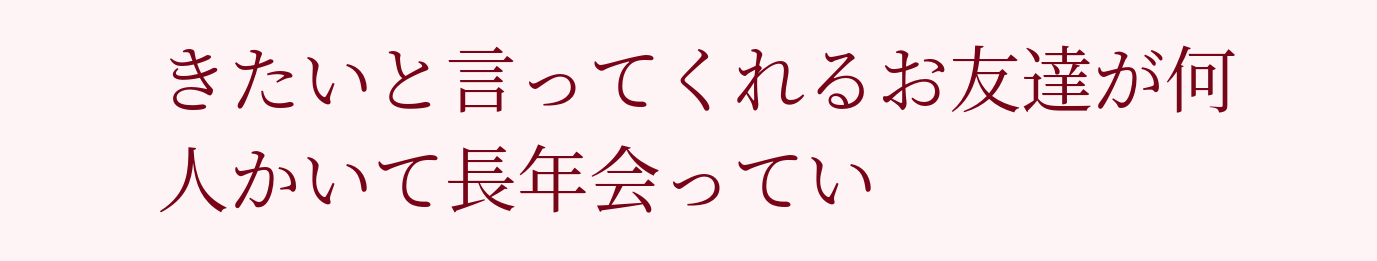きたいと言ってくれるお友達が何人かいて長年会ってい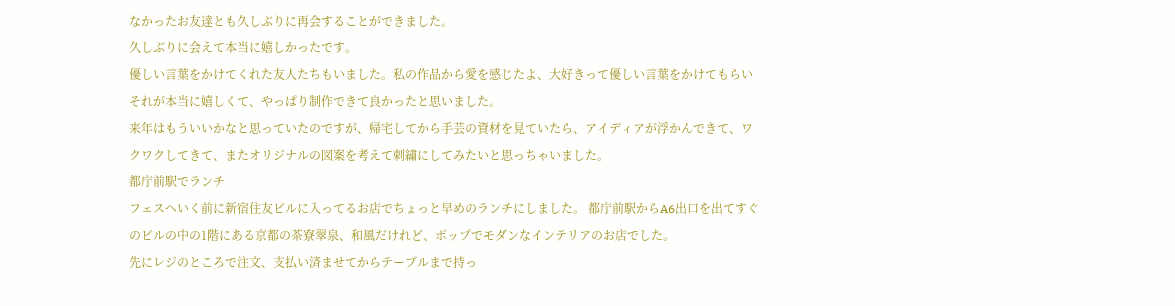なかったお友達とも久しぶりに再会することができました。
久しぶりに会えて本当に嬉しかったです。
優しい言葉をかけてくれた友人たちもいました。私の作品から愛を感じたよ、大好きって優しい言葉をかけてもらい
それが本当に嬉しくて、やっぱり制作できて良かったと思いました。
来年はもういいかなと思っていたのですが、帰宅してから手芸の資材を見ていたら、アイディアが浮かんできて、ワクワクしてきて、またオリジナルの図案を考えて刺繍にしてみたいと思っちゃいました。
都庁前駅でランチ
フェスへいく前に新宿住友ビルに入ってるお店でちょっと早めのランチにしました。 都庁前駅からA6出口を出てすぐのビルの中の1階にある京都の茶寮翠泉、和風だけれど、ポップでモダンなインテリアのお店でした。
先にレジのところで注文、支払い済ませてからテーブルまで持っ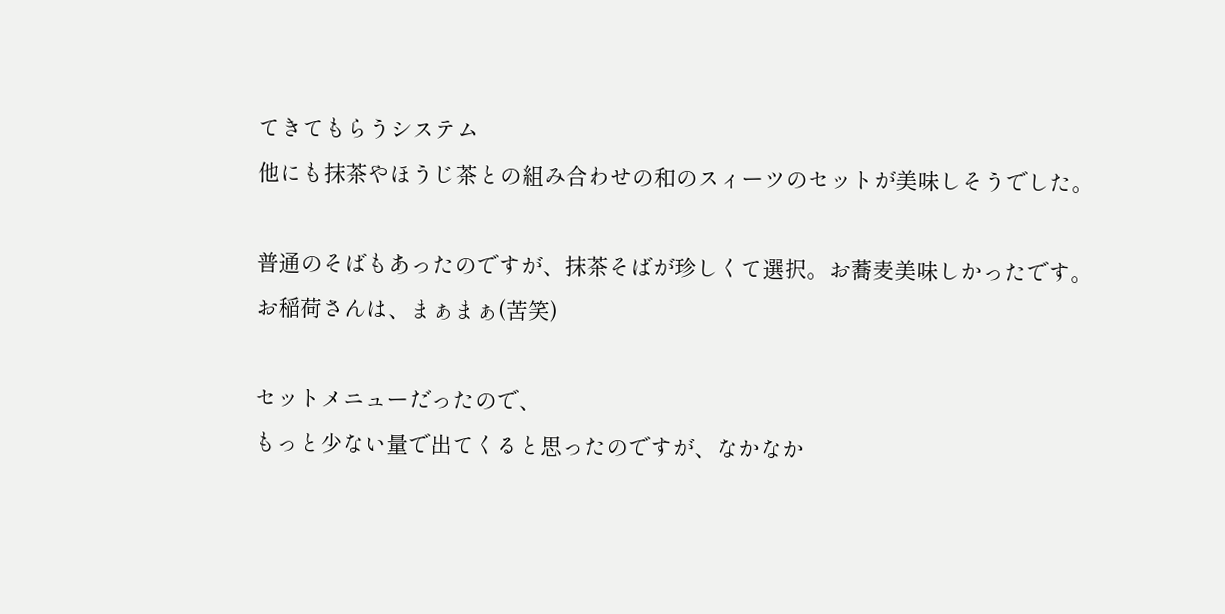てきてもらうシステム
他にも抹茶やほうじ茶との組み合わせの和のスィーツのセットが美味しそうでした。

普通のそばもあったのですが、抹茶そばが珍しくて選択。お蕎麦美味しかったです。
お稲荷さんは、まぁまぁ(苦笑)

セットメニューだったので、
もっと少ない量で出てくると思ったのですが、なかなか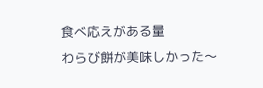食べ応えがある量
わらび餅が美味しかった〜